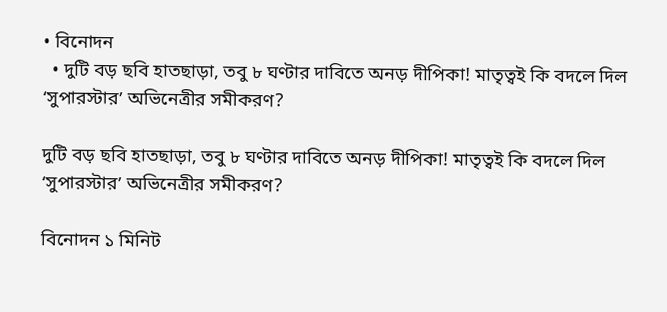• বিনোদন
  • দুটি বড় ছবি হাতছাড়া, তবু ৮ ঘণ্টার দাবিতে অনড় দীপিকা! মাতৃত্বই কি বদলে দিল ‘সুপারস্টার’ অভিনেত্রীর সমীকরণ?

দুটি বড় ছবি হাতছাড়া, তবু ৮ ঘণ্টার দাবিতে অনড় দীপিকা! মাতৃত্বই কি বদলে দিল ‘সুপারস্টার’ অভিনেত্রীর সমীকরণ?

বিনোদন ১ মিনিট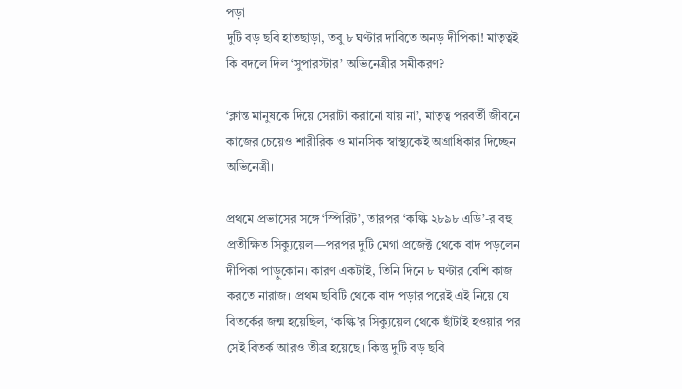পড়া
দুটি বড় ছবি হাতছাড়া, তবু ৮ ঘণ্টার দাবিতে অনড় দীপিকা! মাতৃত্বই কি বদলে দিল ‘সুপারস্টার’ অভিনেত্রীর সমীকরণ?

‘ক্লান্ত মানুষকে দিয়ে সেরাটা করানো যায় না’, মাতৃত্ব পরবর্তী জীবনে কাজের চেয়েও শারীরিক ও মানসিক স্বাস্থ্যকেই অগ্রাধিকার দিচ্ছেন অভিনেত্রী।

প্রথমে প্রভাসের সঙ্গে ‘স্পিরিট’, তারপর ‘কল্কি ২৮৯৮ এডি’-র বহু প্রতীক্ষিত সিক্যুয়েল—পরপর দুটি মেগা প্রজেক্ট থেকে বাদ পড়লেন দীপিকা পাড়ুকোন। কারণ একটাই, তিনি দিনে ৮ ঘণ্টার বেশি কাজ করতে নারাজ। প্রথম ছবিটি থেকে বাদ পড়ার পরেই এই নিয়ে যে বিতর্কের জন্ম হয়েছিল, ‘কল্কি’র সিক্যুয়েল থেকে ছাঁটাই হওয়ার পর সেই বিতর্ক আরও তীব্র হয়েছে। কিন্তু দুটি বড় ছবি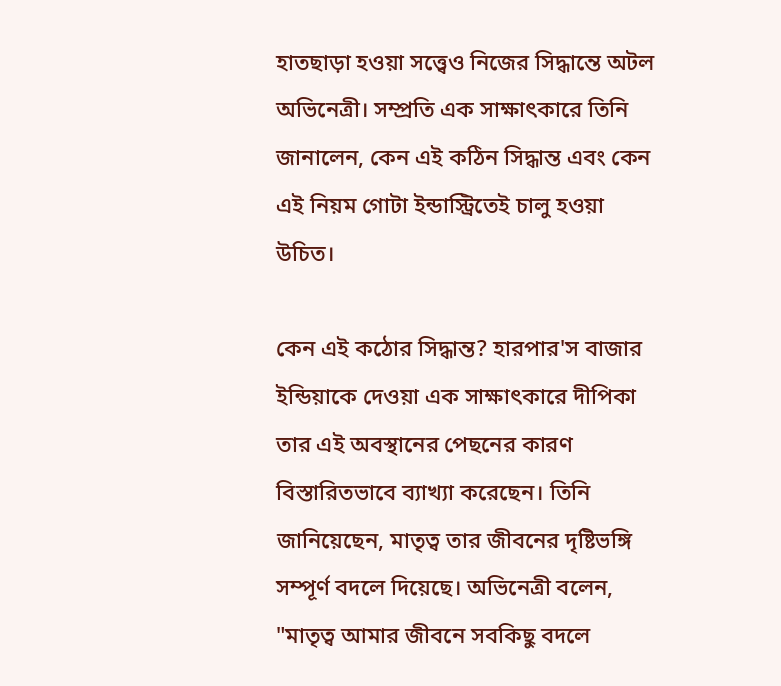হাতছাড়া হওয়া সত্ত্বেও নিজের সিদ্ধান্তে অটল অভিনেত্রী। সম্প্রতি এক সাক্ষাৎকারে তিনি জানালেন, কেন এই কঠিন সিদ্ধান্ত এবং কেন এই নিয়ম গোটা ইন্ডাস্ট্রিতেই চালু হওয়া উচিত।

কেন এই কঠোর সিদ্ধান্ত? হারপার'স বাজার ইন্ডিয়াকে দেওয়া এক সাক্ষাৎকারে দীপিকা তার এই অবস্থানের পেছনের কারণ বিস্তারিতভাবে ব্যাখ্যা করেছেন। তিনি জানিয়েছেন, মাতৃত্ব তার জীবনের দৃষ্টিভঙ্গি সম্পূর্ণ বদলে দিয়েছে। অভিনেত্রী বলেন, "মাতৃত্ব আমার জীবনে সবকিছু বদলে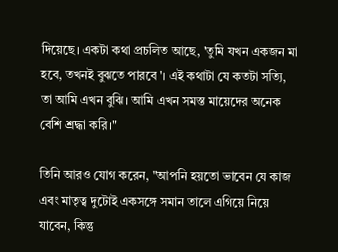দিয়েছে। একটা কথা প্রচলিত আছে, 'তুমি যখন একজন মা হবে, তখনই বুঝতে পারবে'। এই কথাটা যে কতটা সত্যি, তা আমি এখন বুঝি। আমি এখন সমস্ত মায়েদের অনেক বেশি শ্রদ্ধা করি।"

তিনি আরও যোগ করেন, "আপনি হয়তো ভাবেন যে কাজ এবং মাতৃত্ব দুটোই একসঙ্গে সমান তালে এগিয়ে নিয়ে যাবেন, কিন্তু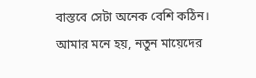বাস্তবে সেটা অনেক বেশি কঠিন। আমার মনে হয়, নতুন মায়েদের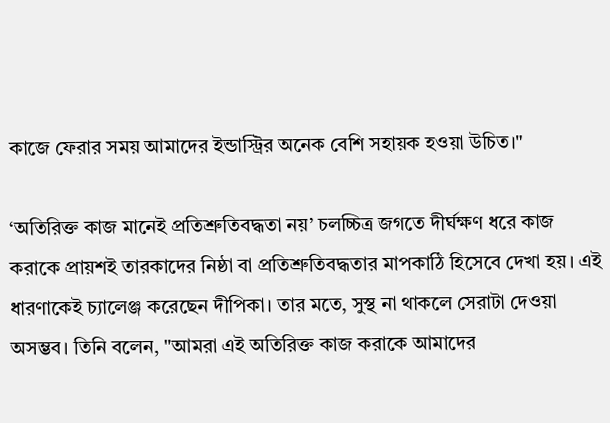কাজে ফেরার সময় আমাদের ইন্ডাস্ট্রির অনেক বেশি সহায়ক হওয়া উচিত।"

‘অতিরিক্ত কাজ মানেই প্রতিশ্রুতিবদ্ধতা নয়’ চলচ্চিত্র জগতে দীর্ঘক্ষণ ধরে কাজ করাকে প্রায়শই তারকাদের নিষ্ঠা বা প্রতিশ্রুতিবদ্ধতার মাপকাঠি হিসেবে দেখা হয়। এই ধারণাকেই চ্যালেঞ্জ করেছেন দীপিকা। তার মতে, সুস্থ না থাকলে সেরাটা দেওয়া অসম্ভব। তিনি বলেন, "আমরা এই অতিরিক্ত কাজ করাকে আমাদের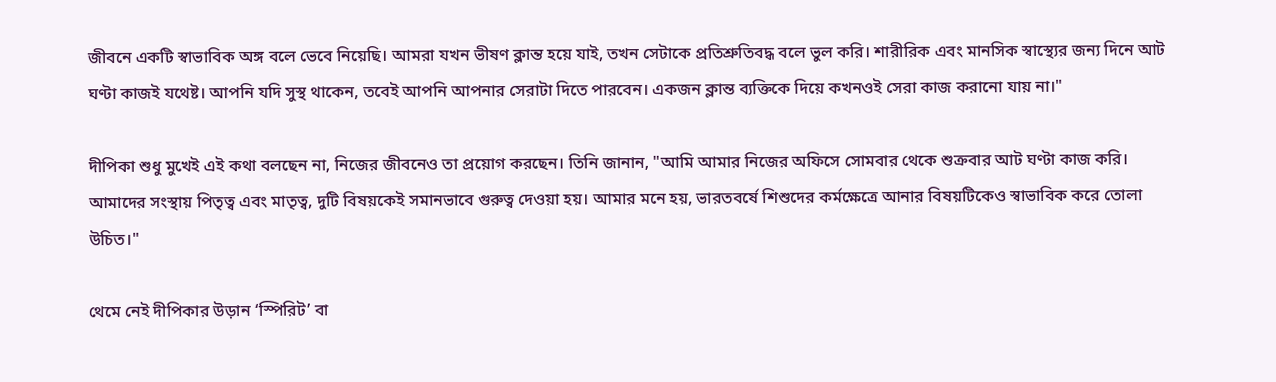জীবনে একটি স্বাভাবিক অঙ্গ বলে ভেবে নিয়েছি। আমরা যখন ভীষণ ক্লান্ত হয়ে যাই, তখন সেটাকে প্রতিশ্রুতিবদ্ধ বলে ভুল করি। শারীরিক এবং মানসিক স্বাস্থ্যের জন্য দিনে আট ঘণ্টা কাজই যথেষ্ট। আপনি যদি সুস্থ থাকেন, তবেই আপনি আপনার সেরাটা দিতে পারবেন। একজন ক্লান্ত ব্যক্তিকে দিয়ে কখনওই সেরা কাজ করানো যায় না।"

দীপিকা শুধু মুখেই এই কথা বলছেন না, নিজের জীবনেও তা প্রয়োগ করছেন। তিনি জানান, "আমি আমার নিজের অফিসে সোমবার থেকে শুক্রবার আট ঘণ্টা কাজ করি। আমাদের সংস্থায় পিতৃত্ব এবং মাতৃত্ব, দুটি বিষয়কেই সমানভাবে গুরুত্ব দেওয়া হয়। আমার মনে হয়, ভারতবর্ষে শিশুদের কর্মক্ষেত্রে আনার বিষয়টিকেও স্বাভাবিক করে তোলা উচিত।"

থেমে নেই দীপিকার উড়ান ‘স্পিরিট’ বা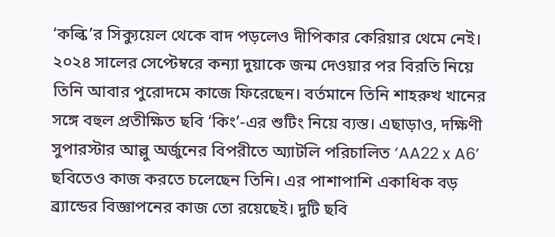‘কল্কি’র সিক্যুয়েল থেকে বাদ পড়লেও দীপিকার কেরিয়ার থেমে নেই। ২০২৪ সালের সেপ্টেম্বরে কন্যা দুয়াকে জন্ম দেওয়ার পর বিরতি নিয়ে তিনি আবার পুরোদমে কাজে ফিরেছেন। বর্তমানে তিনি শাহরুখ খানের সঙ্গে বহুল প্রতীক্ষিত ছবি ‘কিং’-এর শুটিং নিয়ে ব্যস্ত। এছাড়াও, দক্ষিণী সুপারস্টার আল্লু অর্জুনের বিপরীতে অ্যাটলি পরিচালিত ‘AA22 x A6’ ছবিতেও কাজ করতে চলেছেন তিনি। এর পাশাপাশি একাধিক বড় ব্র্যান্ডের বিজ্ঞাপনের কাজ তো রয়েছেই। দুটি ছবি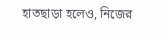হাতছাড়া হলেও, নিজের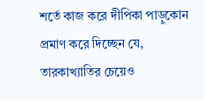শর্তে কাজ করে দীপিকা পাড়ুকোন প্রমাণ করে দিচ্ছেন যে, তারকাখ্যাতির চেয়েও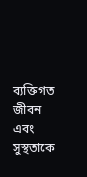ব্যক্তিগত জীবন এবং সুস্থতাকে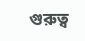গুরুত্ব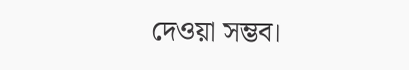দেওয়া সম্ভব।